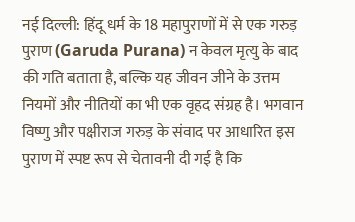नई दिल्ली: हिंदू धर्म के 18 महापुराणों में से एक गरुड़ पुराण (Garuda Purana) न केवल मृत्यु के बाद की गति बताता है, बल्कि यह जीवन जीने के उत्तम नियमों और नीतियों का भी एक वृहद संग्रह है। भगवान विष्णु और पक्षीराज गरुड़ के संवाद पर आधारित इस पुराण में स्पष्ट रूप से चेतावनी दी गई है कि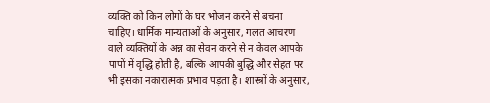व्यक्ति को किन लोगों के घर भोजन करने से बचना चाहिए। धार्मिक मान्यताओं के अनुसार, गलत आचरण वाले व्यक्तियों के अन्न का सेवन करने से न केवल आपके पापों में वृद्धि होती है, बल्कि आपकी बुद्धि और सेहत पर भी इसका नकारात्मक प्रभाव पड़ता है। शास्त्रों के अनुसार,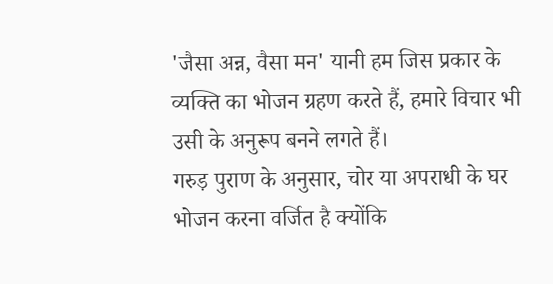'जैसा अन्न, वैसा मन' यानी हम जिस प्रकार के व्यक्ति का भोजन ग्रहण करते हैं, हमारे विचार भी उसी के अनुरूप बनने लगते हैं।
गरुड़ पुराण के अनुसार, चोर या अपराधी के घर भोजन करना वर्जित है क्योंकि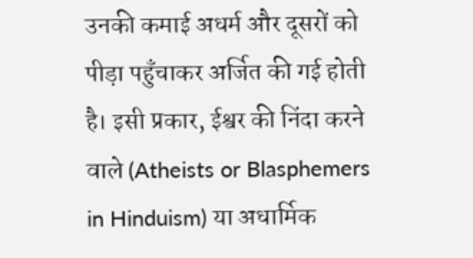उनकी कमाई अधर्म और दूसरों को पीड़ा पहुँचाकर अर्जित की गई होती है। इसी प्रकार, ईश्वर की निंदा करने वाले (Atheists or Blasphemers in Hinduism) या अधार्मिक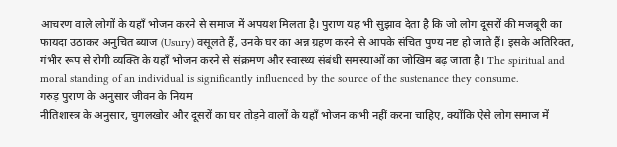आचरण वाले लोगों के यहाँ भोजन करने से समाज में अपयश मिलता है। पुराण यह भी सुझाव देता है कि जो लोग दूसरों की मजबूरी का फायदा उठाकर अनुचित ब्याज (Usury) वसूलते हैं, उनके घर का अन्न ग्रहण करने से आपके संचित पुण्य नष्ट हो जाते हैं। इसके अतिरिक्त, गंभीर रूप से रोगी व्यक्ति के यहाँ भोजन करने से संक्रमण और स्वास्थ्य संबंधी समस्याओं का जोखिम बढ़ जाता है। The spiritual and moral standing of an individual is significantly influenced by the source of the sustenance they consume.
गरुड़ पुराण के अनुसार जीवन के नियम
नीतिशास्त्र के अनुसार, चुगलखोर और दूसरों का घर तोड़ने वालों के यहाँ भोजन कभी नहीं करना चाहिए, क्योंकि ऐसे लोग समाज में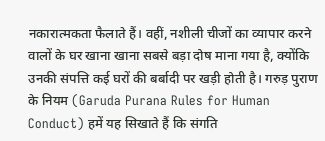नकारात्मकता फैलाते हैं। वहीं, नशीली चीजों का व्यापार करने वालों के घर खाना खाना सबसे बड़ा दोष माना गया है, क्योंकि उनकी संपत्ति कई घरों की बर्बादी पर खड़ी होती है। गरुड़ पुराण के नियम (Garuda Purana Rules for Human Conduct) हमें यह सिखाते हैं कि संगति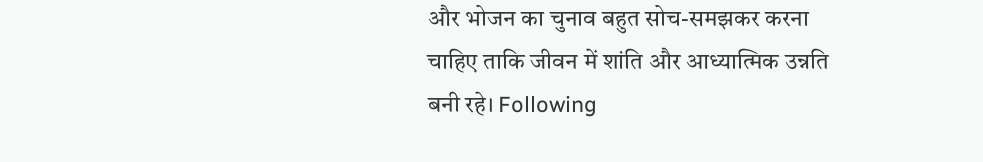और भोजन का चुनाव बहुत सोच-समझकर करना चाहिए ताकि जीवन में शांति और आध्यात्मिक उन्नति बनी रहे। Following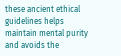these ancient ethical guidelines helps maintain mental purity and avoids the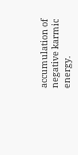accumulation of negative karmic energy.